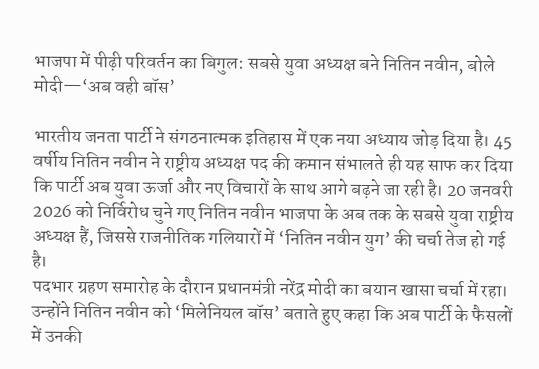भाजपा में पीढ़ी परिवर्तन का बिगुल: सबसे युवा अध्यक्ष बने नितिन नवीन, बोले मोदी—‘अब वही बॉस’

भारतीय जनता पार्टी ने संगठनात्मक इतिहास में एक नया अध्याय जोड़ दिया है। 45 वर्षीय नितिन नवीन ने राष्ट्रीय अध्यक्ष पद की कमान संभालते ही यह साफ कर दिया कि पार्टी अब युवा ऊर्जा और नए विचारों के साथ आगे बढ़ने जा रही है। 20 जनवरी 2026 को निर्विरोध चुने गए नितिन नवीन भाजपा के अब तक के सबसे युवा राष्ट्रीय अध्यक्ष हैं, जिससे राजनीतिक गलियारों में ‘नितिन नवीन युग’ की चर्चा तेज हो गई है।
पदभार ग्रहण समारोह के दौरान प्रधानमंत्री नरेंद्र मोदी का बयान खासा चर्चा में रहा। उन्होंने नितिन नवीन को ‘मिलेनियल बॉस’ बताते हुए कहा कि अब पार्टी के फैसलों में उनकी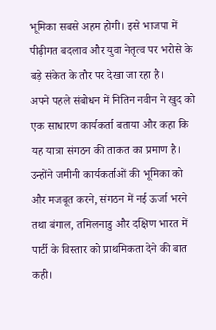भूमिका सबसे अहम होगी। इसे भाजपा में पीढ़ीगत बदलाव और युवा नेतृत्व पर भरोसे के बड़े संकेत के तौर पर देखा जा रहा है।
अपने पहले संबोधन में नितिन नवीन ने खुद को एक साधारण कार्यकर्ता बताया और कहा कि यह यात्रा संगठन की ताकत का प्रमाण है। उन्होंने जमीनी कार्यकर्ताओं की भूमिका को और मजबूत करने, संगठन में नई ऊर्जा भरने तथा बंगाल, तमिलनाडु और दक्षिण भारत में पार्टी के विस्तार को प्राथमिकता देने की बात कही।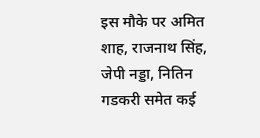इस मौके पर अमित शाह, राजनाथ सिंह, जेपी नड्डा, नितिन गडकरी समेत कई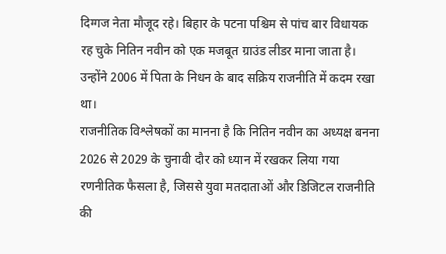दिग्गज नेता मौजूद रहे। बिहार के पटना पश्चिम से पांच बार विधायक रह चुके नितिन नवीन को एक मजबूत ग्राउंड लीडर माना जाता है। उन्होंने 2006 में पिता के निधन के बाद सक्रिय राजनीति में कदम रखा था।
राजनीतिक विश्लेषकों का मानना है कि नितिन नवीन का अध्यक्ष बनना 2026 से 2029 के चुनावी दौर को ध्यान में रखकर लिया गया रणनीतिक फैसला है, जिससे युवा मतदाताओं और डिजिटल राजनीति की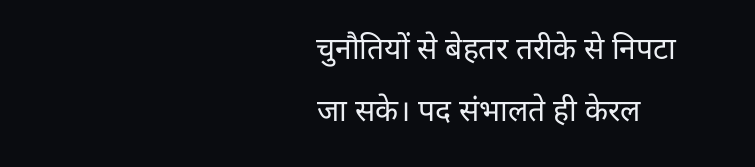चुनौतियों से बेहतर तरीके से निपटा जा सके। पद संभालते ही केरल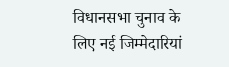विधानसभा चुनाव के लिए नई जिम्मेदारियां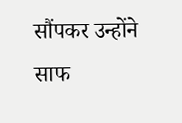सौंपकर उन्होंने साफ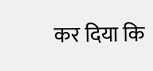कर दिया कि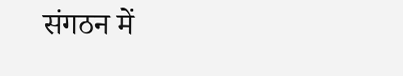संगठन में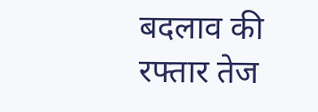बदलाव की रफ्तार तेज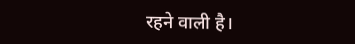रहने वाली है।